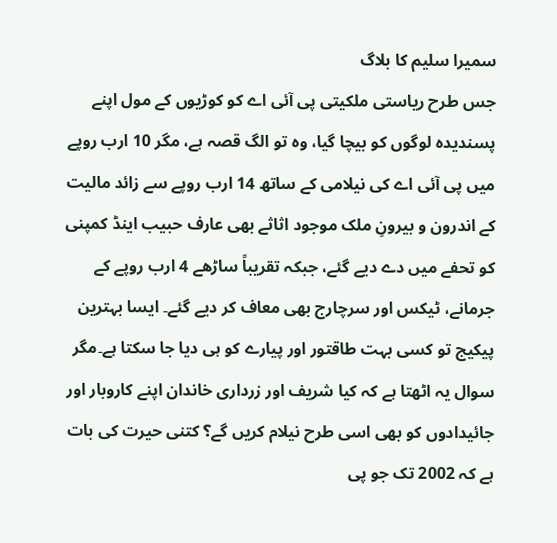سمیرا سلیم کا بلاگ
جس طرح ریاستی ملکیتی پی آئی اے کو کوڑیوں کے مول اپنے پسندیدہ لوگوں کو بیچا گیا، وہ تو الگ قصہ ہے، مگر 10 ارب روپے میں پی آئی اے کی نیلامی کے ساتھ 14 ارب روپے سے زائد مالیت کے اندرون و بیرونِ ملک موجود اثاثے بھی عارف حبیب اینڈ کمپنی کو تحفے میں دے دیے گئے، جبکہ تقریباً ساڑھے 4 ارب روپے کے جرمانے، ٹیکس اور سرچارج بھی معاف کر دیے گئے۔ ایسا بہترین پیکیج تو کسی بہت طاقتور اور پیارے کو ہی دیا جا سکتا ہے۔مگر سوال یہ اٹھتا ہے کہ کیا شریف اور زرداری خاندان اپنے کاروبار اور جائیدادوں کو بھی اسی طرح نیلام کریں گے؟ کتنی حیرت کی بات ہے کہ 2002 تک جو پی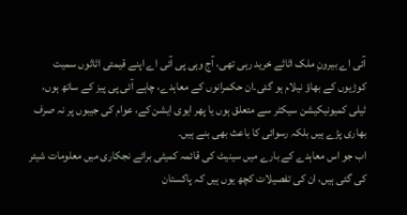آئی اے بیرونِ ملک اثاثے خرید رہی تھی، آج وہی پی آئی اے اپنے قیمتی اثاثوں سمیت کوڑیوں کے بھاؤ نیلام ہو گئی۔ان حکمرانوں کے معاہدے، چاہے آئی پی پیز کے ساتھ ہوں، ٹیلی کمیونیکیشن سیکٹر سے متعلق ہوں یا پھر ایوی ایشن کے، عوام کی جیبوں پر نہ صرف بھاری پڑے ہیں بلکہ رسوائی کا باعث بھی بنے ہیں۔
اب جو اس معاہدے کے بارے میں سینیٹ کی قائمہ کمیٹی برائے نجکاری میں معلومات شیئر کی گئی ہیں، ان کی تفصیلات کچھ یوں ہیں کہ پاکستان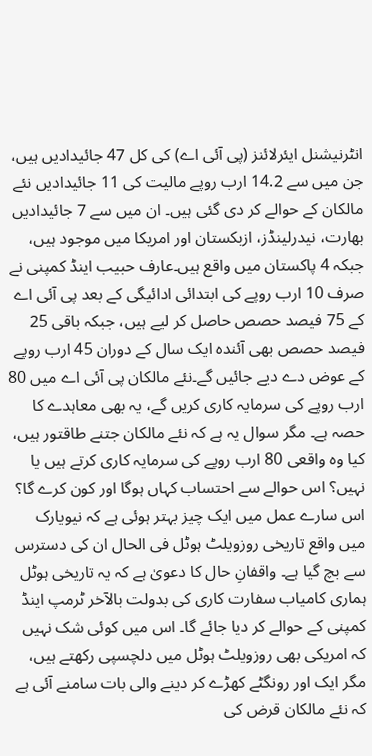انٹرنیشنل ایئرلائنز (پی آئی اے) کی کل 47 جائیدادیں ہیں، جن میں سے 14.2 ارب روپے مالیت کی 11 جائیدادیں نئے مالکان کے حوالے کر دی گئی ہیں۔ ان میں سے 7 جائیدادیں بھارت، نیدرلینڈز، ازبکستان اور امریکا میں موجود ہیں، جبکہ 4 پاکستان میں واقع ہیں۔عارف حبیب اینڈ کمپنی نے صرف 10 ارب روپے کی ابتدائی ادائیگی کے بعد پی آئی اے کے 75 فیصد حصص حاصل کر لیے ہیں، جبکہ باقی 25 فیصد حصص بھی آئندہ ایک سال کے دوران 45 ارب روپے کے عوض دے دیے جائیں گے۔نئے مالکان پی آئی اے میں 80 ارب روپے کی سرمایہ کاری کریں گے، یہ بھی معاہدے کا حصہ ہے۔ مگر سوال یہ ہے کہ نئے مالکان جتنے طاقتور ہیں، کیا وہ واقعی 80 ارب روپے کی سرمایہ کاری کرتے ہیں یا نہیں؟ اس حوالے سے احتساب کہاں ہوگا اور کون کرے گا؟
اس سارے عمل میں ایک چیز بہتر ہوئی ہے کہ نیویارک میں واقع تاریخی روزویلٹ ہوٹل فی الحال ان کی دسترس سے بچ گیا ہے۔ واقفانِ حال کا دعویٰ ہے کہ یہ تاریخی ہوٹل ہماری کامیاب سفارت کاری کی بدولت بالآخر ٹرمپ اینڈ کمپنی کے حوالے کر دیا جائے گا۔ اس میں کوئی شک نہیں کہ امریکی بھی روزویلٹ ہوٹل میں دلچسپی رکھتے ہیں، مگر ایک اور رونگٹے کھڑے کر دینے والی بات سامنے آئی ہے کہ نئے مالکان قرض کی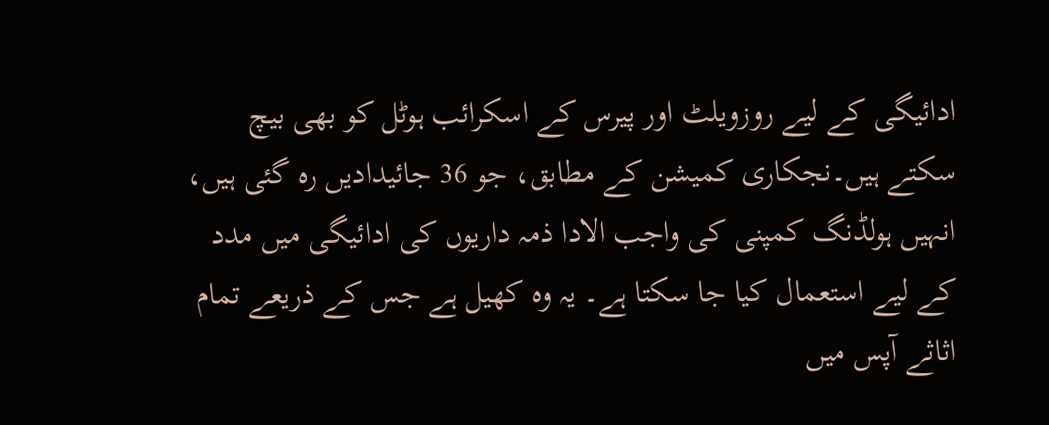ادائیگی کے لیے روزویلٹ اور پیرس کے اسکرائب ہوٹل کو بھی بیچ سکتے ہیں۔نجکاری کمیشن کے مطابق، جو 36 جائیدادیں رہ گئی ہیں، انہیں ہولڈنگ کمپنی کی واجب الادا ذمہ داریوں کی ادائیگی میں مدد کے لیے استعمال کیا جا سکتا ہے۔ یہ وہ کھیل ہے جس کے ذریعے تمام اثاثے آپس میں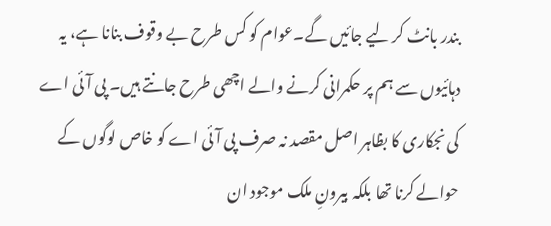بندر بانٹ کر لیے جائیں گے۔عوام کو کس طرح بے وقوف بنانا ہے، یہ دہائیوں سے ہم پر حکمرانی کرنے والے اچھی طرح جانتے ہیں۔ پی آئی اے کی نجکاری کا بظاہر اصل مقصد نہ صرف پی آئی اے کو خاص لوگوں کے حوالے کرنا تھا بلکہ بیرونِ ملک موجود ان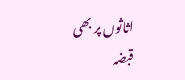اثاثوں پر بھی قبضہ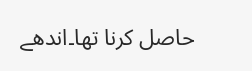حاصل کرنا تھا۔اندھے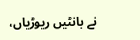نے بانٹیں ریوڑیاں،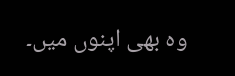وہ بھی اپنوں میں۔